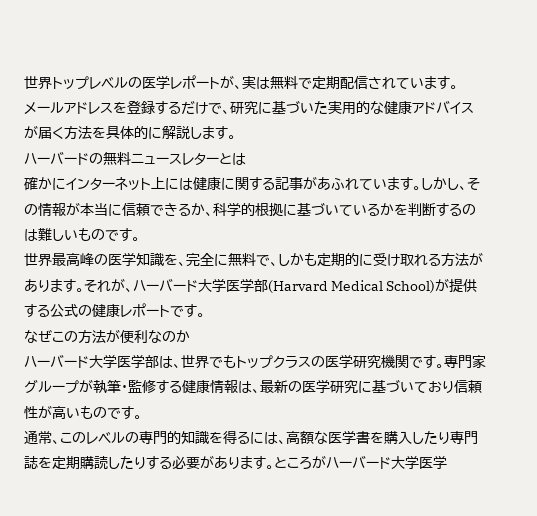世界トップレベルの医学レポートが、実は無料で定期配信されています。
メールアドレスを登録するだけで、研究に基づいた実用的な健康アドバイスが届く方法を具体的に解説します。
ハーバードの無料ニュースレターとは
確かにインターネット上には健康に関する記事があふれています。しかし、その情報が本当に信頼できるか、科学的根拠に基づいているかを判断するのは難しいものです。
世界最高峰の医学知識を、完全に無料で、しかも定期的に受け取れる方法があります。それが、ハーバード大学医学部(Harvard Medical School)が提供する公式の健康レポートです。
なぜこの方法が便利なのか
ハーバード大学医学部は、世界でもトップクラスの医学研究機関です。専門家グループが執筆・監修する健康情報は、最新の医学研究に基づいており信頼性が高いものです。
通常、このレベルの専門的知識を得るには、高額な医学書を購入したり専門誌を定期購読したりする必要があります。ところがハーバード大学医学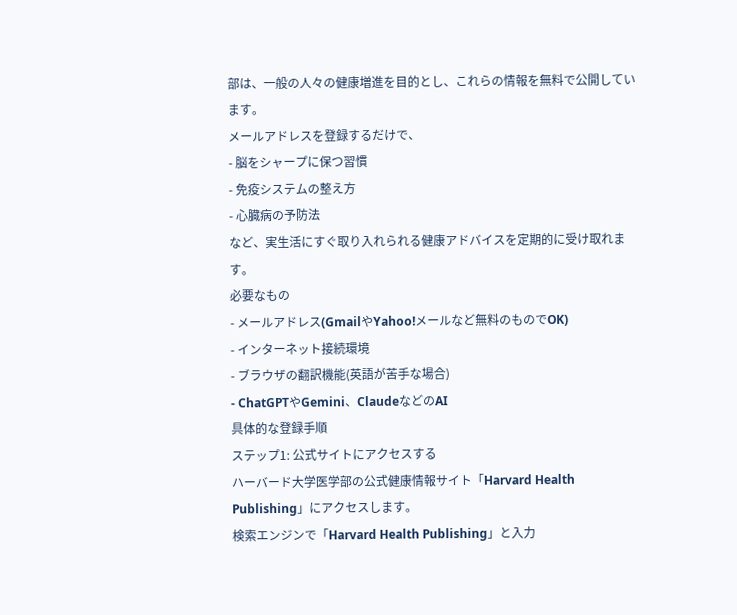部は、一般の人々の健康増進を目的とし、これらの情報を無料で公開しています。
メールアドレスを登録するだけで、
- 脳をシャープに保つ習慣
- 免疫システムの整え方
- 心臓病の予防法
など、実生活にすぐ取り入れられる健康アドバイスを定期的に受け取れます。
必要なもの
- メールアドレス(GmailやYahoo!メールなど無料のものでOK)
- インターネット接続環境
- ブラウザの翻訳機能(英語が苦手な場合)
- ChatGPTやGemini、ClaudeなどのAI
具体的な登録手順
ステップ1: 公式サイトにアクセスする
ハーバード大学医学部の公式健康情報サイト「Harvard Health Publishing」にアクセスします。
検索エンジンで「Harvard Health Publishing」と入力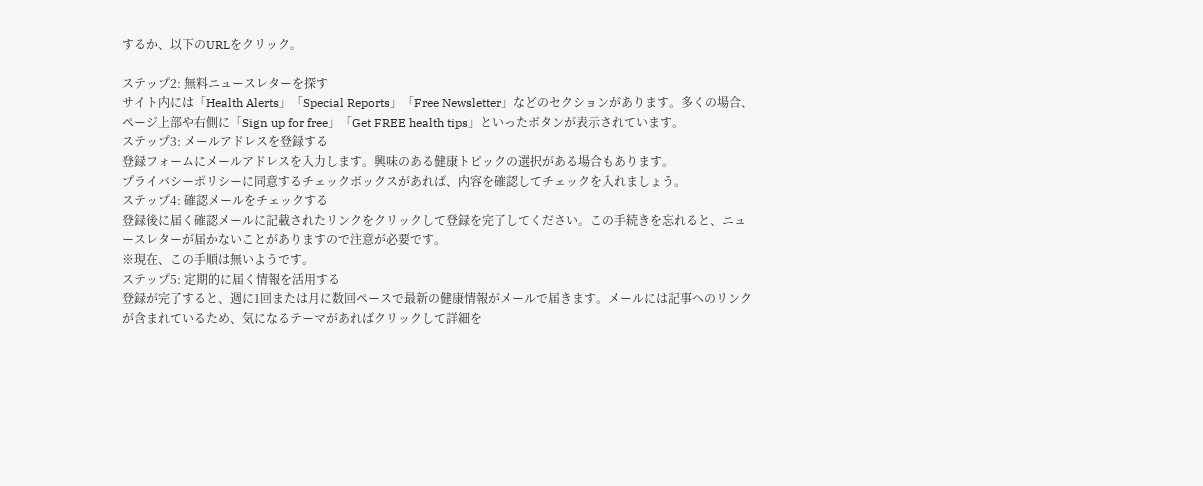するか、以下のURLをクリック。

ステップ2: 無料ニュースレターを探す
サイト内には「Health Alerts」「Special Reports」「Free Newsletter」などのセクションがあります。多くの場合、ページ上部や右側に「Sign up for free」「Get FREE health tips」といったボタンが表示されています。
ステップ3: メールアドレスを登録する
登録フォームにメールアドレスを入力します。興味のある健康トピックの選択がある場合もあります。
プライバシーポリシーに同意するチェックボックスがあれば、内容を確認してチェックを入れましょう。
ステップ4: 確認メールをチェックする
登録後に届く確認メールに記載されたリンクをクリックして登録を完了してください。この手続きを忘れると、ニュースレターが届かないことがありますので注意が必要です。
※現在、この手順は無いようです。
ステップ5: 定期的に届く情報を活用する
登録が完了すると、週に1回または月に数回ペースで最新の健康情報がメールで届きます。メールには記事へのリンクが含まれているため、気になるテーマがあればクリックして詳細を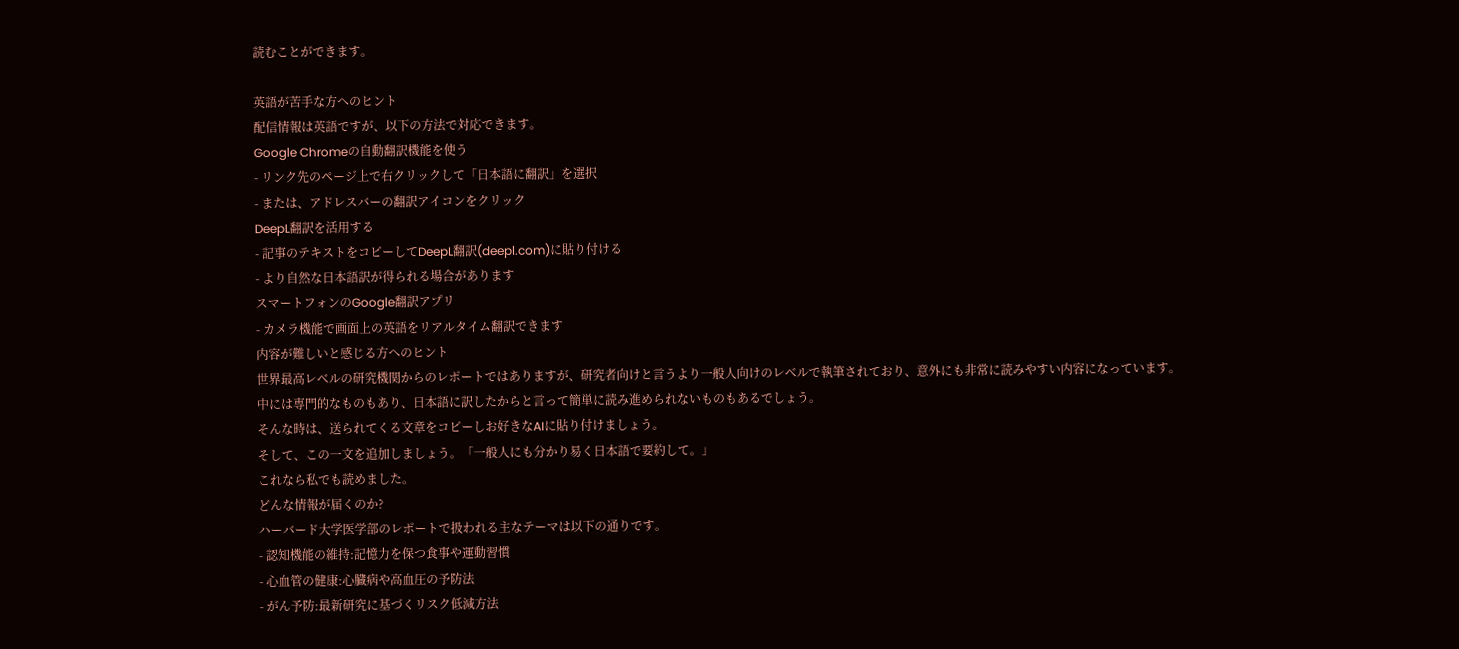読むことができます。

英語が苦手な方へのヒント
配信情報は英語ですが、以下の方法で対応できます。
Google Chromeの自動翻訳機能を使う
- リンク先のページ上で右クリックして「日本語に翻訳」を選択
- または、アドレスバーの翻訳アイコンをクリック
DeepL翻訳を活用する
- 記事のテキストをコピーしてDeepL翻訳(deepl.com)に貼り付ける
- より自然な日本語訳が得られる場合があります
スマートフォンのGoogle翻訳アプリ
- カメラ機能で画面上の英語をリアルタイム翻訳できます
内容が難しいと感じる方へのヒント
世界最高レベルの研究機関からのレポートではありますが、研究者向けと言うより一般人向けのレベルで執筆されており、意外にも非常に読みやすい内容になっています。
中には専門的なものもあり、日本語に訳したからと言って簡単に読み進められないものもあるでしょう。
そんな時は、送られてくる文章をコピーしお好きなAIに貼り付けましょう。
そして、この一文を追加しましょう。「一般人にも分かり易く日本語で要約して。」
これなら私でも読めました。
どんな情報が届くのか?
ハーバード大学医学部のレポートで扱われる主なテーマは以下の通りです。
- 認知機能の維持:記憶力を保つ食事や運動習慣
- 心血管の健康:心臓病や高血圧の予防法
- がん予防:最新研究に基づくリスク低減方法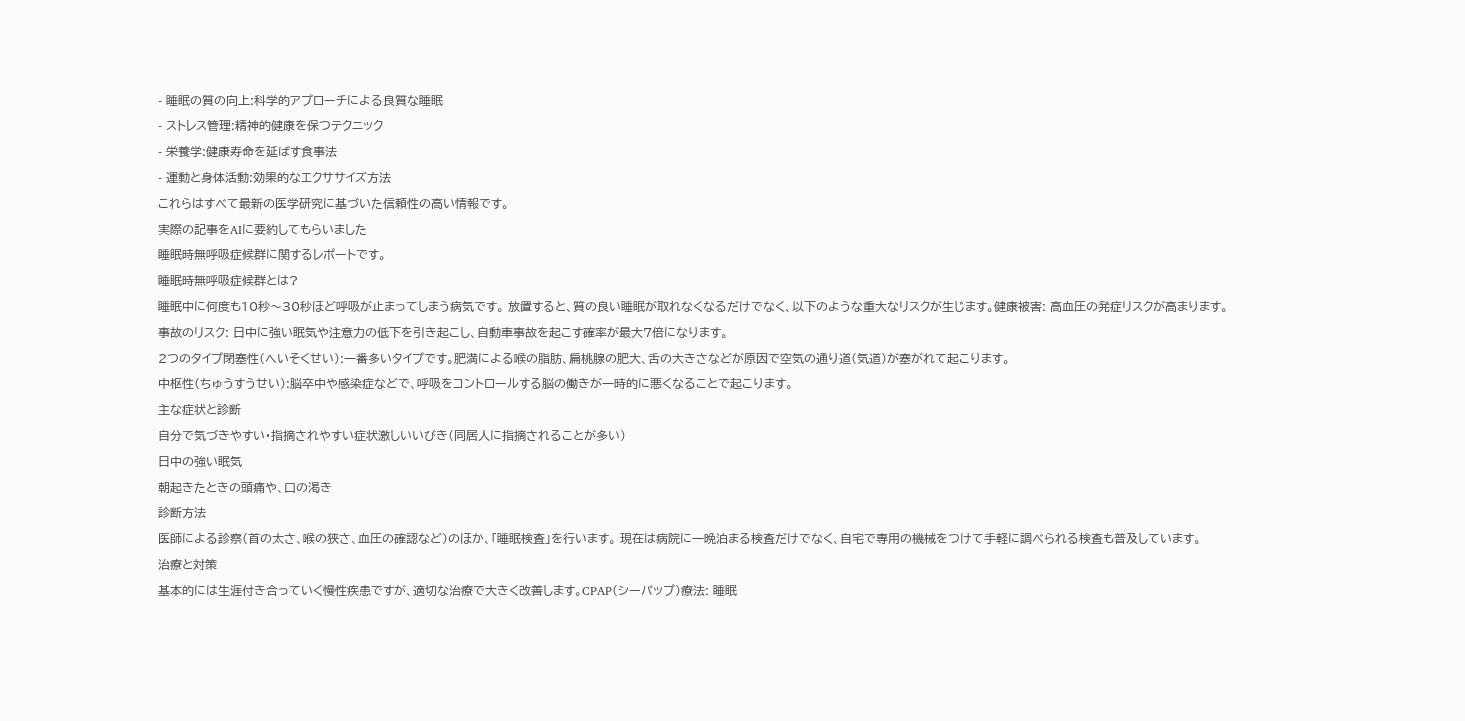- 睡眠の質の向上:科学的アプローチによる良質な睡眠
- ストレス管理:精神的健康を保つテクニック
- 栄養学:健康寿命を延ばす食事法
- 運動と身体活動:効果的なエクササイズ方法
これらはすべて最新の医学研究に基づいた信頼性の高い情報です。
実際の記事をAIに要約してもらいました
睡眠時無呼吸症候群に関するレポートです。
睡眠時無呼吸症候群とは?
睡眠中に何度も10秒〜30秒ほど呼吸が止まってしまう病気です。 放置すると、質の良い睡眠が取れなくなるだけでなく、以下のような重大なリスクが生じます。健康被害: 高血圧の発症リスクが高まります。
事故のリスク: 日中に強い眠気や注意力の低下を引き起こし、自動車事故を起こす確率が最大7倍になります。
2つのタイプ閉塞性(へいそくせい):一番多いタイプです。肥満による喉の脂肪、扁桃腺の肥大、舌の大きさなどが原因で空気の通り道(気道)が塞がれて起こります。
中枢性(ちゅうすうせい):脳卒中や感染症などで、呼吸をコントロールする脳の働きが一時的に悪くなることで起こります。
主な症状と診断
自分で気づきやすい・指摘されやすい症状激しいいびき(同居人に指摘されることが多い)
日中の強い眠気
朝起きたときの頭痛や、口の渇き
診断方法
医師による診察(首の太さ、喉の狭さ、血圧の確認など)のほか、「睡眠検査」を行います。 現在は病院に一晩泊まる検査だけでなく、自宅で専用の機械をつけて手軽に調べられる検査も普及しています。
治療と対策
基本的には生涯付き合っていく慢性疾患ですが、適切な治療で大きく改善します。CPAP(シーパップ)療法: 睡眠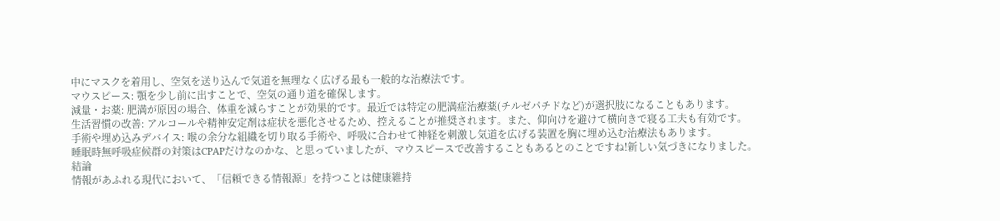中にマスクを着用し、空気を送り込んで気道を無理なく広げる最も一般的な治療法です。
マウスピース: 顎を少し前に出すことで、空気の通り道を確保します。
減量・お薬: 肥満が原因の場合、体重を減らすことが効果的です。最近では特定の肥満症治療薬(チルゼパチドなど)が選択肢になることもあります。
生活習慣の改善: アルコールや精神安定剤は症状を悪化させるため、控えることが推奨されます。また、仰向けを避けて横向きで寝る工夫も有効です。
手術や埋め込みデバイス: 喉の余分な組織を切り取る手術や、呼吸に合わせて神経を刺激し気道を広げる装置を胸に埋め込む治療法もあります。
睡眠時無呼吸症候群の対策はCPAPだけなのかな、と思っていましたが、マウスピースで改善することもあるとのことですね!新しい気づきになりました。
結論
情報があふれる現代において、「信頼できる情報源」を持つことは健康維持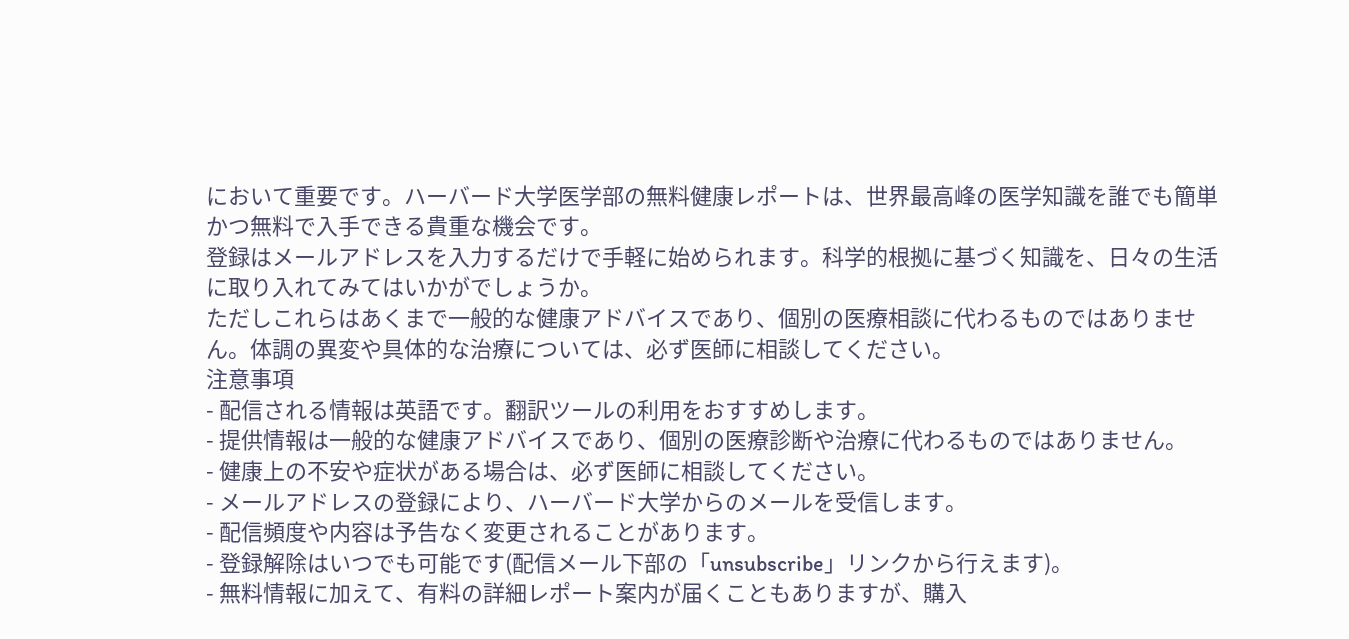において重要です。ハーバード大学医学部の無料健康レポートは、世界最高峰の医学知識を誰でも簡単かつ無料で入手できる貴重な機会です。
登録はメールアドレスを入力するだけで手軽に始められます。科学的根拠に基づく知識を、日々の生活に取り入れてみてはいかがでしょうか。
ただしこれらはあくまで一般的な健康アドバイスであり、個別の医療相談に代わるものではありません。体調の異変や具体的な治療については、必ず医師に相談してください。
注意事項
- 配信される情報は英語です。翻訳ツールの利用をおすすめします。
- 提供情報は一般的な健康アドバイスであり、個別の医療診断や治療に代わるものではありません。
- 健康上の不安や症状がある場合は、必ず医師に相談してください。
- メールアドレスの登録により、ハーバード大学からのメールを受信します。
- 配信頻度や内容は予告なく変更されることがあります。
- 登録解除はいつでも可能です(配信メール下部の「unsubscribe」リンクから行えます)。
- 無料情報に加えて、有料の詳細レポート案内が届くこともありますが、購入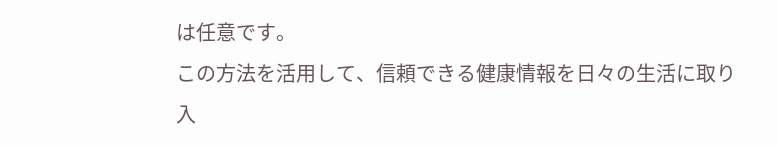は任意です。
この方法を活用して、信頼できる健康情報を日々の生活に取り入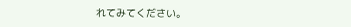れてみてください。